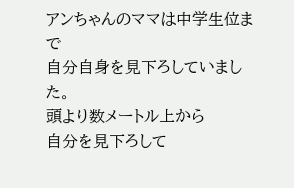アンちゃんのママは中学生位まで
自分自身を見下ろしていました。
頭より数メートル上から
自分を見下ろして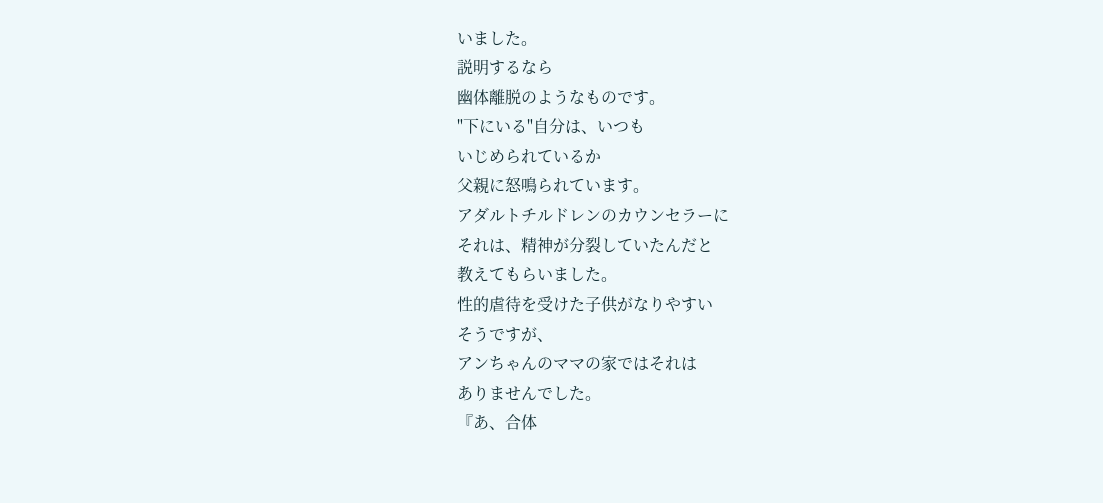いました。
説明するなら
幽体離脱のようなものです。
"下にいる"自分は、いつも
いじめられているか
父親に怒鳴られています。
アダルトチルドレンのカウンセラーに
それは、精神が分裂していたんだと
教えてもらいました。
性的虐待を受けた子供がなりやすい
そうですが、
アンちゃんのママの家ではそれは
ありませんでした。
『あ、合体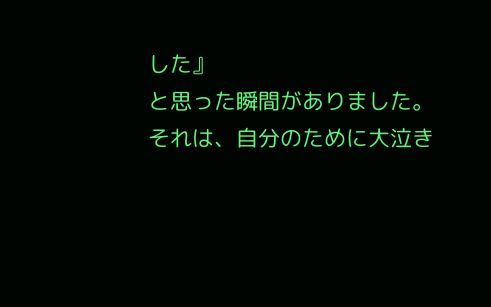した』
と思った瞬間がありました。
それは、自分のために大泣き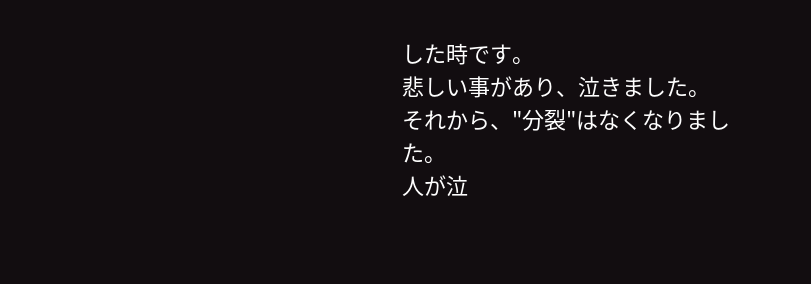した時です。
悲しい事があり、泣きました。
それから、"分裂"はなくなりました。
人が泣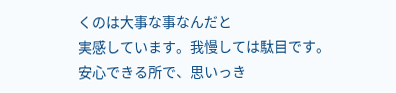くのは大事な事なんだと
実感しています。我慢しては駄目です。
安心できる所で、思いっき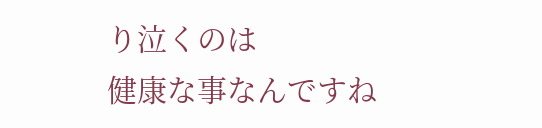り泣くのは
健康な事なんですね